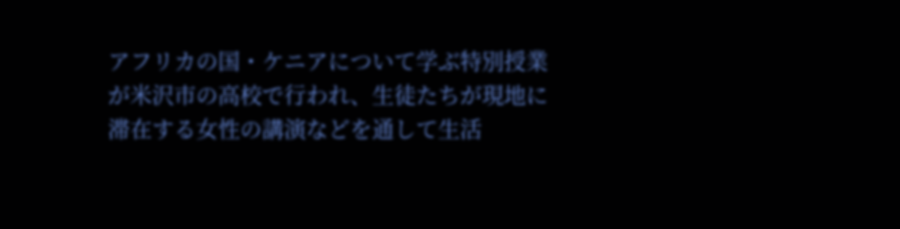アフリカの国・ケニアについて学ぶ特別授業が米沢市の高校で行われ、生徒たちが現地に滞在する女性の講演などを通して生活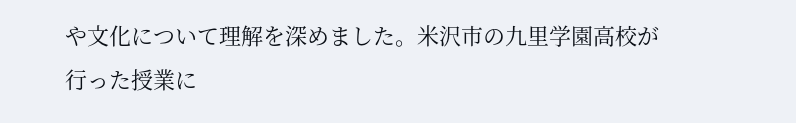や文化について理解を深めました。米沢市の九里学園高校が行った授業に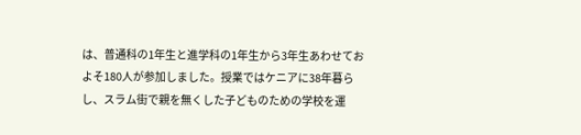は、普通科の1年生と進学科の1年生から3年生あわせておよそ180人が参加しました。授業ではケニアに38年暮らし、スラム街で親を無くした子どものための学校を運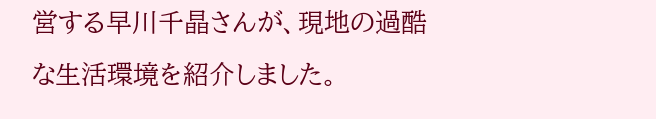営する早川千晶さんが、現地の過酷な生活環境を紹介しました。